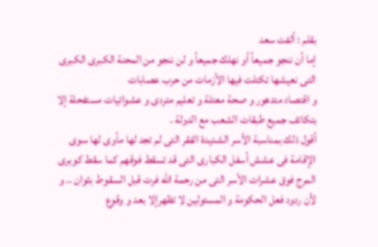بقلم : ألفت سعد
إما أن ننجو جميعاً أو نهلك جميعاً و لن ننجو من المحنة الكبرى الكبرى التى نعيشها تكتلت فيها الأزمات من حرب عصابات
و اقتصاد متدهور و صحة معتلة و تعليم متردى و عشوائيات مستفحلة إلا بتكاتف جميع طبقات الشعب مع الدولة .
أقول ذلك بمناسبة الأسر الشديدة الفقر التى لم تجد لها مأوى لها سوى الإقامة فى عشش أسفل الكبارى التى قد تسقط فوقهم كما سقط كوبرى المرج فوق عشرات الأسر التى من رحمة الله فرت قبل السقوط بثوان .. و لأن ردود فعل الحكومة و المسئولين لا تظهرإلا بعد و وقوع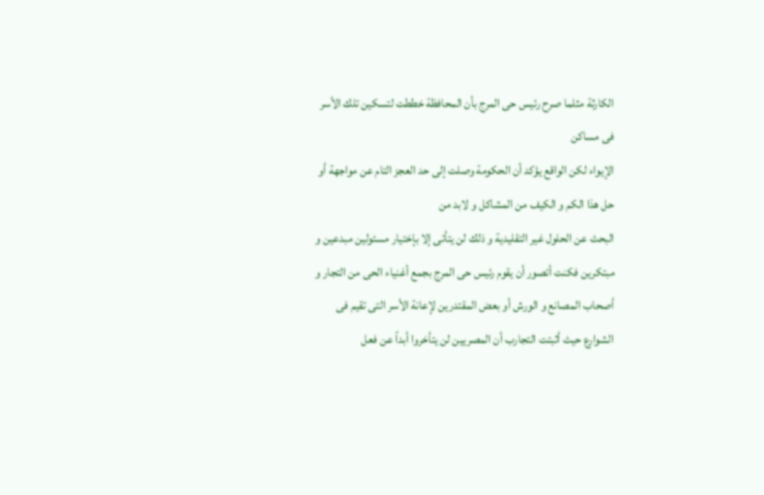الكارثة مثلما صرح رئيس حى المرج بأن المحافظة خططت لتسكين تلك الأسر فى مساكن
الإيواء لكن الواقع يؤكد أن الحكومة وصلت إلى حد العجز التام عن مواجهة أو حل هذا الكم و الكيف من المشاكل و لابد من
البحث عن الحلول غير التقليدية و ذلك لن يتأتى إلا بإختيار مسئولين مبدعين و مبتكرين فكنت أتصور أن يقوم رئيس حى المرج بجمع أغنياء الحى من التجار و أصحاب المصانع و الورش أو بعض المقتدرين لإعانة الأسر التى تقيم فى الشوارع حيث أثبتت التجارب أن المصريين لن يتأخروا أبداً عن فعل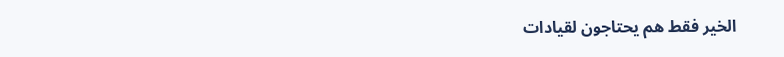الخير فقط هم يحتاجون لقيادات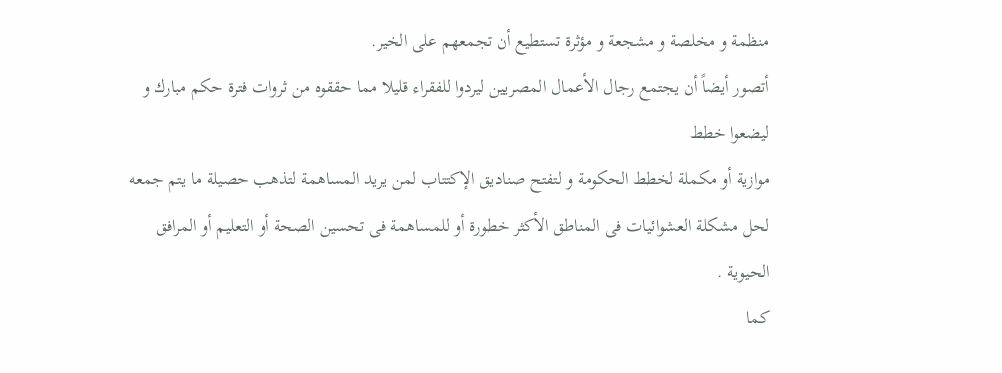منظمة و مخلصة و مشجعة و مؤثرة تستطيع أن تجمعهم على الخير.
أتصور أيضاً أن يجتمع رجال الأعمال المصريين ليردوا للفقراء قليلا مما حققوه من ثروات فترة حكم مبارك و ليضعوا خطط
موازية أو مكملة لخطط الحكومة و لتفتح صناديق الإكتتاب لمن يريد المساهمة لتذهب حصيلة ما يتم جمعه لحل مشكلة العشوائيات فى المناطق الأكثر خطورة أو للمساهمة فى تحسين الصحة أو التعليم أو المرافق الحيوية .
كما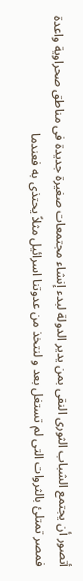أتصور أن يجتمع الشباب الثورى النقى بمن يدير الدولة لبدء إنشاء مجتمعات صغيرة جديدة فى مناطق صحراوية واعدة فمصر تمتلئ بالثروات التى لم تستغل بعد و لنتخذ من عدوتنا اسرائيل مثلاً يحتذى به فعندما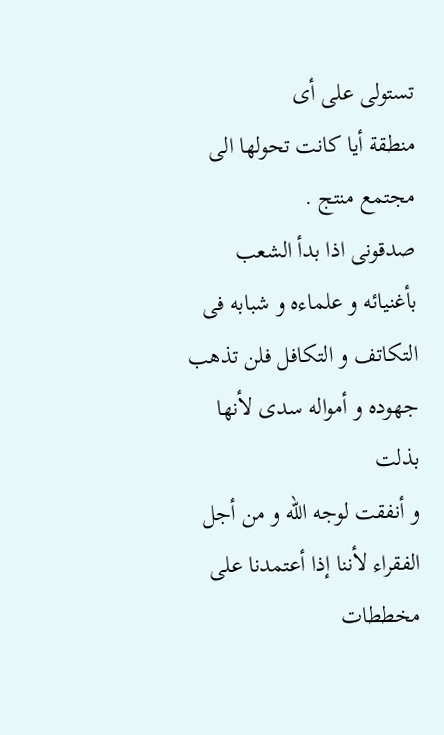تستولى على أى
منطقة أيا كانت تحولها الى مجتمع منتج .
صدقونى اذا بدأ الشعب بأغنيائه و علماءه و شبابه فى التكاتف و التكافل فلن تذهب جهوده و أمواله سدى لأنها بذلت
و أنفقت لوجه الله و من أجل الفقراء لأننا إذا أعتمدنا على مخططات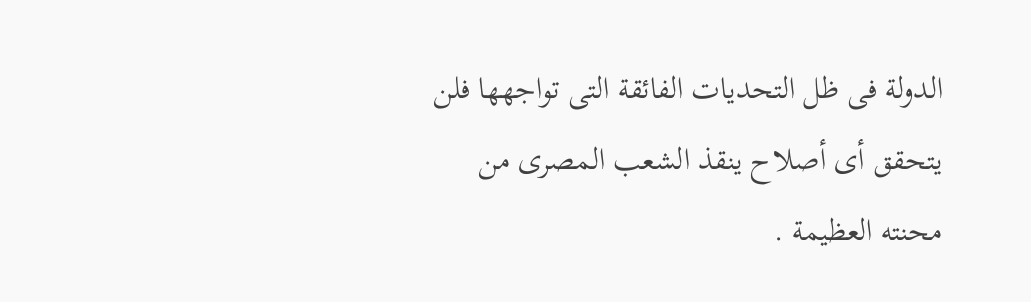الدولة فى ظل التحديات الفائقة التى تواجهها فلن يتحقق أى أصلاح ينقذ الشعب المصرى من محنته العظيمة .